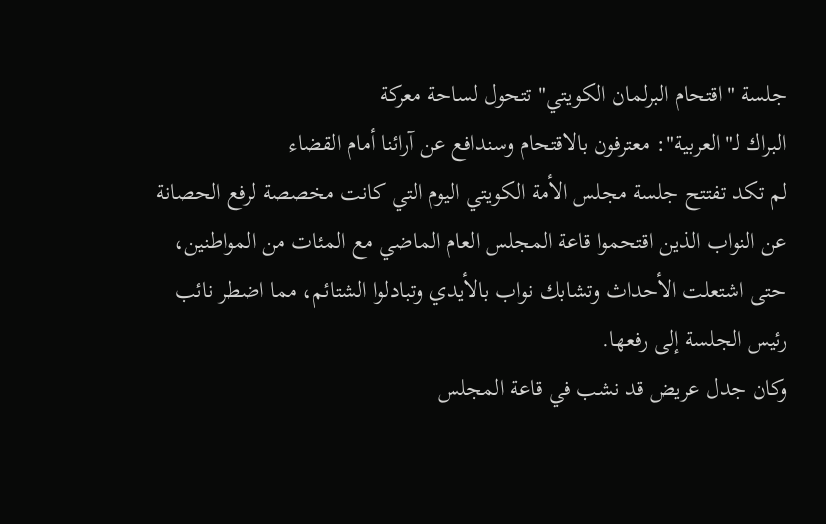جلسة "اقتحام البرلمان الكويتي" تتحول لساحة معركة
البراك لـ"العربية": معترفون بالاقتحام وسندافع عن آرائنا أمام القضاء
لم تكد تفتتح جلسة مجلس الأمة الكويتي اليوم التي كانت مخصصة لرفع الحصانة عن النواب الذين اقتحموا قاعة المجلس العام الماضي مع المئات من المواطنين، حتى اشتعلت الأحداث وتشابك نواب بالأيدي وتبادلوا الشتائم، مما اضطر نائب رئيس الجلسة إلى رفعها.
وكان جدل عريض قد نشب في قاعة المجلس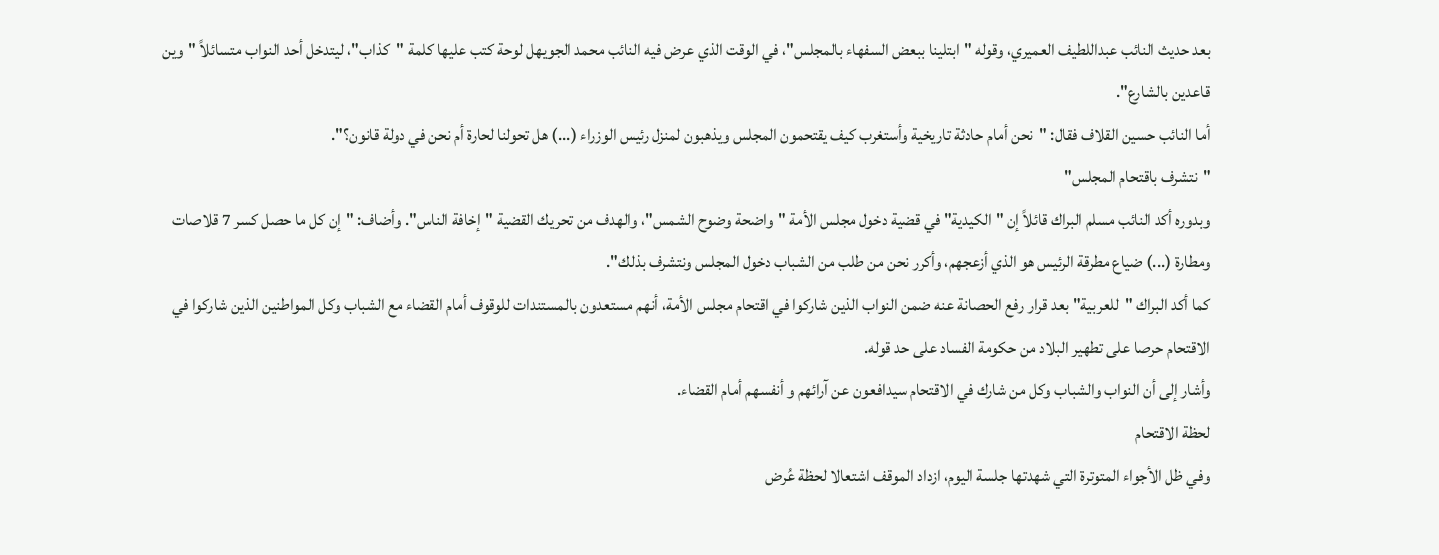بعد حديث النائب عبداللطيف العميري، وقوله "ابتلينا ببعض السفهاء بالمجلس"، في الوقت الذي عرض فيه النائب محمد الجويهل لوحة كتب عليها كلمة "كذاب"، ليتدخل أحد النواب متسائلاً "وين قاعدين بالشارع".
أما النائب حسين القلاف فقال: "نحن أمام حادثة تاريخية وأستغرب كيف يقتحمون المجلس ويذهبون لمنزل رئيس الوزراء (...) هل تحولنا لحارة أم نحن في دولة قانون؟".
"نتشرف باقتحام المجلس"
وبدوره أكد النائب مسلم البراك قائلاً إن "الكيدية" في قضية دخول مجلس الأمة "واضحة وضوح الشمس"، والهدف من تحريك القضية "إخافة الناس". وأضاف: "إن كل ما حصل كسر 7 قلاصات ومطارة (...) ضياع مطرقة الرئيس هو الذي أزعجهم، وأكرر نحن من طلب من الشباب دخول المجلس ونتشرف بذلك".
كما أكد البراك "للعربية" بعد قرار رفع الحصانة عنه ضمن النواب الذين شاركوا في اقتحام مجلس الأمة، أنهم مستعدون بالمستندات للوقوف أمام القضاء مع الشباب وكل المواطنين الذين شاركوا في الاقتحام حرصا على تطهير البلاد من حكومة الفساد على حد قوله.
وأشار إلى أن النواب والشباب وكل من شارك في الاقتحام سيدافعون عن آرائهم و أنفسهم أمام القضاء.
لحظة الاقتحام
وفي ظل الأجواء المتوترة التي شهدتها جلسة اليوم، ازداد الموقف اشتعالا لحظة عُرض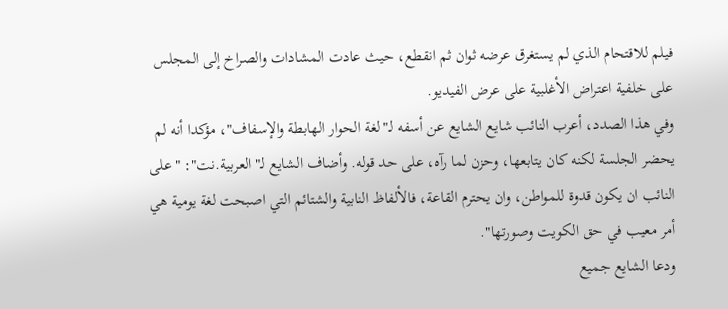فيلم للاقتحام الذي لم يستغرق عرضه ثوان ثم انقطع، حيث عادت المشادات والصراخ إلى المجلس على خلفية اعتراض الأغلبية على عرض الفيديو.
وفي هذا الصدد، أعرب النائب شايع الشايع عن أسفه لـ"لغة الحوار الهابطة والإسفاف"، مؤكدا أنه لم يحضر الجلسة لكنه كان يتابعها، وحزن لما رآه، على حد قوله. وأضاف الشايع لـ"العربية.نت": "على النائب ان يكون قدوة للمواطن، وان يحترم القاعة، فالألفاظ النابية والشتائم التي اصبحت لغة يومية هي أمر معيب في حق الكويت وصورتها".
ودعا الشايع جميع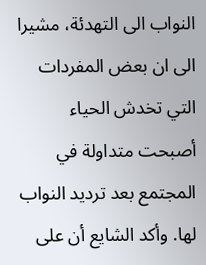النواب الى التهدئة، مشيرا الى ان بعض المفردات التي تخدش الحياء أصبحت متداولة في المجتمع بعد ترديد النواب لها. وأكد الشايع أن على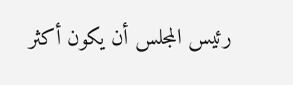رئيس المجلس أن يكون أكثر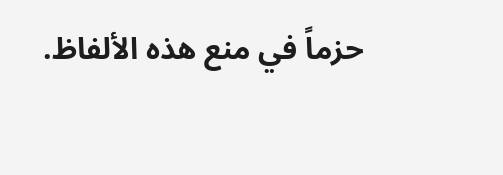حزماً في منع هذه الألفاظ.